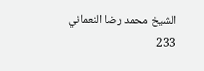الشيخ محمد رضا النعماني
233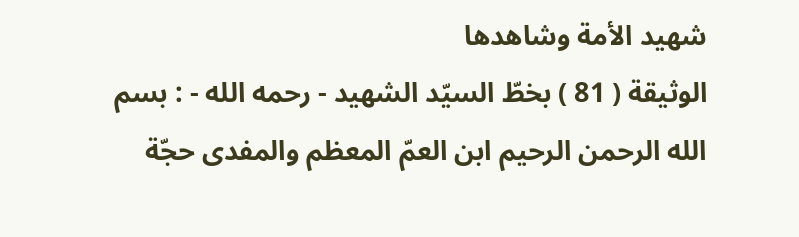شهيد الأمة وشاهدها
الوثيقة ( 81 ) بخطّ السيّد الشهيد - رحمه الله - : بسم الله الرحمن الرحيم ابن العمّ المعظم والمفدى حجّة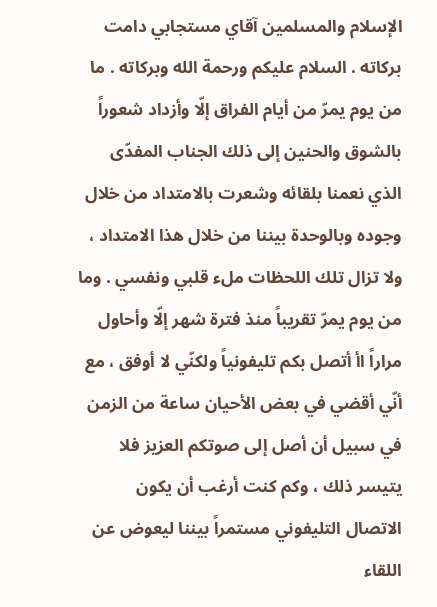الإسلام والمسلمين آقاي مستجابي دامت بركاته . السلام عليكم ورحمة الله وبركاته . ما من يوم يمرّ من أيام الفراق إلّا وأزداد شعوراً بالشوق والحنين إلى ذلك الجناب المفدّى الذي نعمنا بلقائه وشعرت بالامتداد من خلال وجوده وبالوحدة بيننا من خلال هذا الامتداد ، ولا تزال تلك اللحظات ملء قلبي ونفسي . وما من يوم يمرّ تقريباً منذ فترة شهر إلّا وأحاول مراراً اأ أتصل بكم تليفونياً ولكنّي لا أوفق ، مع أنّي أقضي في بعض الأحيان ساعة من الزمن في سبيل أن أصل إلى صوتكم العزيز فلا يتيسر ذلك ، وكم كنت أرغب أن يكون الاتصال التليفوني مستمراً بيننا ليعوض عن اللقاء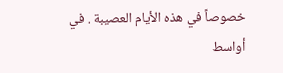خصوصاً في هذه الأيام العصيبة . في أواسط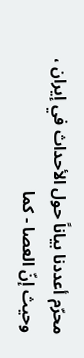محرّم أعددنا بياناً حول الأحداث في إيران ، وحيث إنّ العصا - كما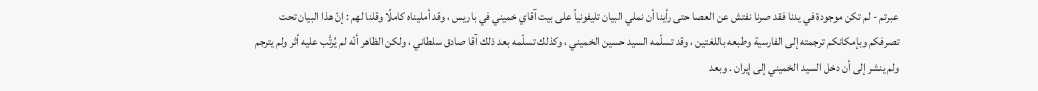عبرتم - لم تكن موجودة في يدنا فقد صرنا نفتش عن العصا حتى رأينا أن نملي البيان تليفونياً على بيت آقاي خميني في باريس ، وقد أمليناه كاملًا وقلنا لهم : إنّ هذا البيان تحت تصرفكم وبإمكانكم ترجمته إلى الفارسية وطبعه باللغتين ، وقد تسلّمه السيد حسين الخميني ، وكذلك تسلّمه بعد ذلك آقا صادق سلطاني ، ولكن الظاهر أنّه لم يُرتَّب عليه أثر ولم يترجم ولم ينشر إلى أن دخل السيد الخميني إلى إيران . وبعد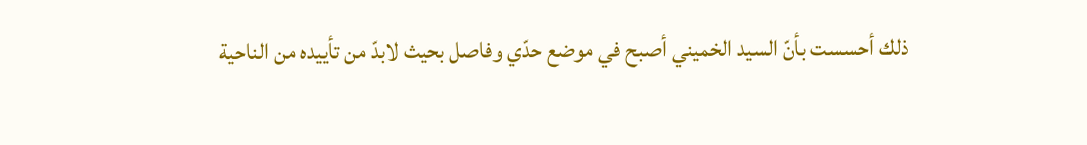ذلك أحسست بأنّ السيد الخميني أصبح في موضع حدّي وفاصل بحيث لابدّ من تأييده من الناحية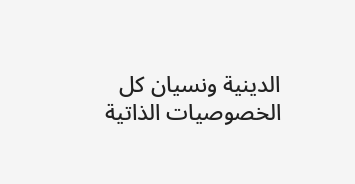الدينية ونسيان كل الخصوصيات الذاتية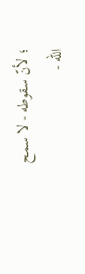؛ لأنّ سقوطه - لا سمح الله -